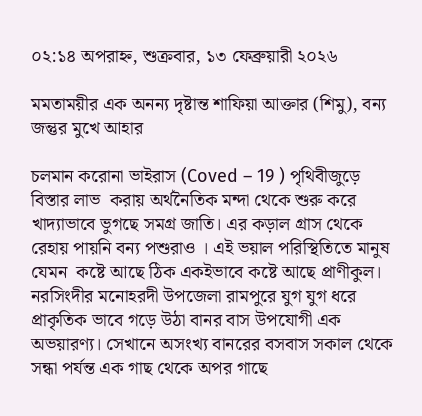০২:১৪ অপরাহ্ন, শুক্রবার, ১৩ ফেব্রুয়ারী ২০২৬

মমতাময়ীর এক অনন্য দৃষ্টান্ত শাফিয়া আক্তার (শিমু), বন্য জন্তুর মুখে আহার

চলমান করোনা ভাইরাস (Coved – 19 ) পৃথিবীজুড়ে বিস্তার লাভ  করায় অর্থনৈতিক মন্দা থেকে শুরু করে  খাদ্যাভাবে ভুগছে সমগ্র জাতি। এর কড়াল গ্রাস থেকে রেহায় পায়নি বন্য পশুরাও । এই ভয়াল পরিস্থিতিতে মানুষ যেমন  কষ্টে আছে ঠিক একইভাবে কষ্টে আছে প্রাণীকুল।
নরসিংদীর মনোহরদী উপজেলা রামপুরে যুগ যুগ ধরে প্রাকৃতিক ভাবে গড়ে উঠা বানর বাস উপযোগী এক অভয়ারণ্য। সেখানে অসংখ্য বানরের বসবাস সকাল থেকে সন্ধা পর্যন্ত এক গাছ থেকে অপর গাছে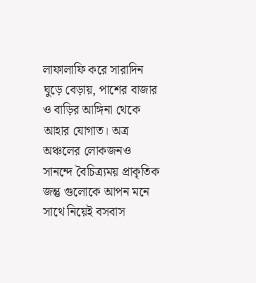লাফালাফি করে সারাদিন ঘুড়ে বেড়ায়, পাশের বাজার ও বাড়ির আঙ্গিনা থেকে আহার যোগাত। অত্র অঞ্চলের লোকজনও সানন্দে বৈচিত্র্যময় প্রাকৃতিক জন্তু গুলোকে আপন মনে সাথে নিয়েই বসবাস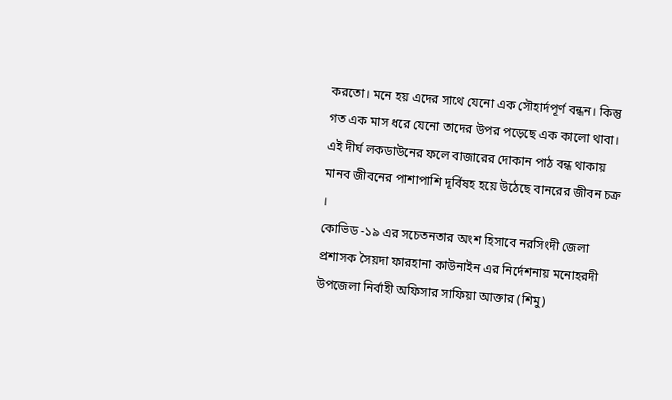করতো। মনে হয় এদের সাথে যেনো এক সৌহার্দপূর্ণ বন্ধন। কিন্তু গত এক মাস ধরে যেনো তাদের উপর পড়েছে এক কালো থাবা। এই দীর্ঘ লকডাউনের ফলে বাজারের দোকান পাঠ বন্ধ থাকায় মানব জীবনের পাশাপাশি দূর্বিষহ হয়ে উঠেছে বানরের জীবন চক্র ।
কোভিড -১৯ এর সচেতনতার অংশ হিসাবে নরসিংদী জেলা প্রশাসক সৈয়দা ফারহানা কাউনাইন এর নির্দেশনায় মনোহরদী উপজেলা নির্বাহী অফিসার সাফিয়া আক্তার (শিমু)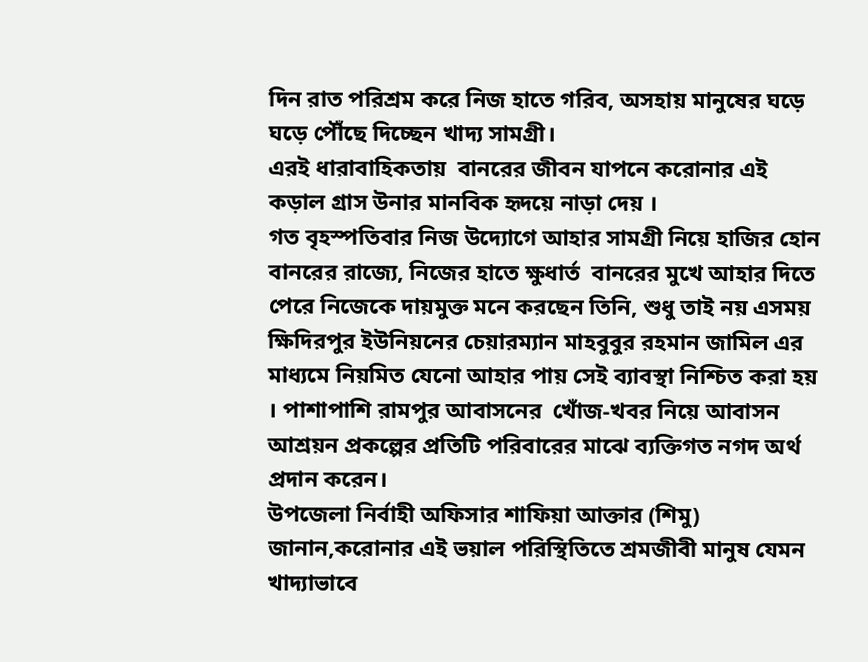দিন রাত পরিশ্রম করে নিজ হাতে গরিব, অসহায় মানুষের ঘড়ে ঘড়ে পৌঁছে দিচ্ছেন খাদ্য সামগ্রী।
এরই ধারাবাহিকতায়  বানরের জীবন যাপনে করোনার এই কড়াল গ্রাস উনার মানবিক হৃদয়ে নাড়া দেয় ।
গত বৃহস্পতিবার নিজ উদ্যোগে আহার সামগ্রী নিয়ে হাজির হোন বানরের রাজ্যে, নিজের হাতে ক্ষুধার্ত  বানরের মুখে আহার দিতে পেরে নিজেকে দায়মুক্ত মনে করছেন তিনি, শুধু তাই নয় এসময় ক্ষিদিরপুর ইউনিয়নের চেয়ারম্যান মাহবুবুর রহমান জামিল এর মাধ্যমে নিয়মিত যেনো আহার পায় সেই ব্যাবস্থা নিশ্চিত করা হয়  । পাশাপাশি রামপুর আবাসনের  খোঁজ-খবর নিয়ে আবাসন আশ্রয়ন প্রকল্পের প্রতিটি পরিবারের মাঝে ব্যক্তিগত নগদ অর্থ প্রদান করেন।
উপজেলা নির্বাহী অফিসার শাফিয়া আক্তার (শিমু) জানান,করোনার এই ভয়াল পরিস্থিতিতে শ্রমজীবী মানুষ যেমন খাদ্যাভাবে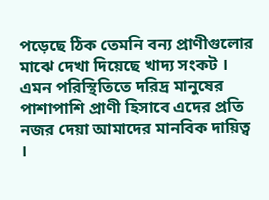পড়েছে ঠিক তেমনি বন্য প্রাণীগুলোর মাঝে দেখা দিয়েছে খাদ্য সংকট । এমন পরিস্থিতিতে দরিদ্র মানুষের পাশাপাশি প্রাণী হিসাবে এদের প্রতি নজর দেয়া আমাদের মানবিক দায়িত্ব ।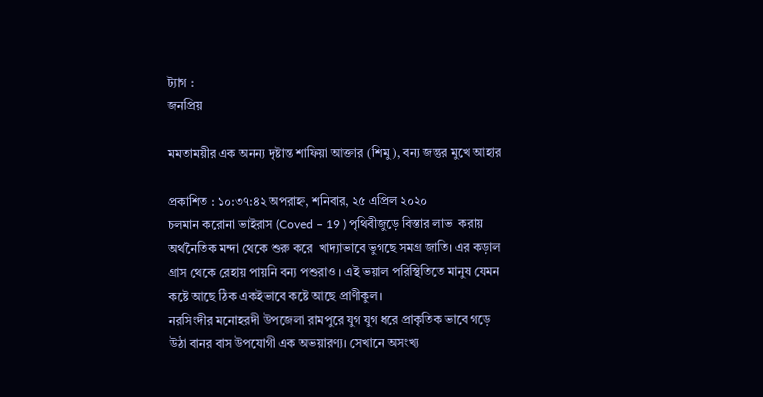ট্যাগ :
জনপ্রিয়

মমতাময়ীর এক অনন্য দৃষ্টান্ত শাফিয়া আক্তার (শিমু), বন্য জন্তুর মুখে আহার

প্রকাশিত : ১০:৩৭:৪২ অপরাহ্ন, শনিবার, ২৫ এপ্রিল ২০২০
চলমান করোনা ভাইরাস (Coved – 19 ) পৃথিবীজুড়ে বিস্তার লাভ  করায় অর্থনৈতিক মন্দা থেকে শুরু করে  খাদ্যাভাবে ভুগছে সমগ্র জাতি। এর কড়াল গ্রাস থেকে রেহায় পায়নি বন্য পশুরাও । এই ভয়াল পরিস্থিতিতে মানুষ যেমন  কষ্টে আছে ঠিক একইভাবে কষ্টে আছে প্রাণীকুল।
নরসিংদীর মনোহরদী উপজেলা রামপুরে যুগ যুগ ধরে প্রাকৃতিক ভাবে গড়ে উঠা বানর বাস উপযোগী এক অভয়ারণ্য। সেখানে অসংখ্য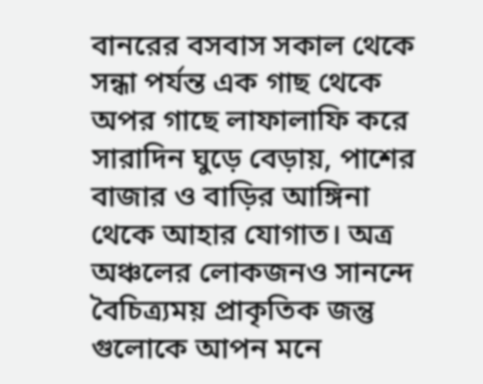বানরের বসবাস সকাল থেকে সন্ধা পর্যন্ত এক গাছ থেকে অপর গাছে লাফালাফি করে সারাদিন ঘুড়ে বেড়ায়, পাশের বাজার ও বাড়ির আঙ্গিনা থেকে আহার যোগাত। অত্র অঞ্চলের লোকজনও সানন্দে বৈচিত্র্যময় প্রাকৃতিক জন্তু গুলোকে আপন মনে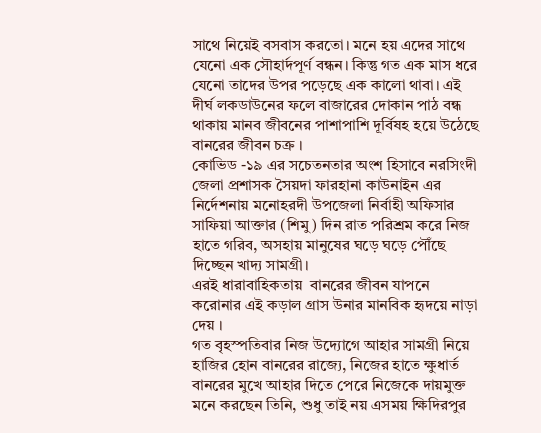সাথে নিয়েই বসবাস করতো। মনে হয় এদের সাথে যেনো এক সৌহার্দপূর্ণ বন্ধন। কিন্তু গত এক মাস ধরে যেনো তাদের উপর পড়েছে এক কালো থাবা। এই দীর্ঘ লকডাউনের ফলে বাজারের দোকান পাঠ বন্ধ থাকায় মানব জীবনের পাশাপাশি দূর্বিষহ হয়ে উঠেছে বানরের জীবন চক্র ।
কোভিড -১৯ এর সচেতনতার অংশ হিসাবে নরসিংদী জেলা প্রশাসক সৈয়দা ফারহানা কাউনাইন এর নির্দেশনায় মনোহরদী উপজেলা নির্বাহী অফিসার সাফিয়া আক্তার (শিমু) দিন রাত পরিশ্রম করে নিজ হাতে গরিব, অসহায় মানুষের ঘড়ে ঘড়ে পৌঁছে দিচ্ছেন খাদ্য সামগ্রী।
এরই ধারাবাহিকতায়  বানরের জীবন যাপনে করোনার এই কড়াল গ্রাস উনার মানবিক হৃদয়ে নাড়া দেয় ।
গত বৃহস্পতিবার নিজ উদ্যোগে আহার সামগ্রী নিয়ে হাজির হোন বানরের রাজ্যে, নিজের হাতে ক্ষুধার্ত  বানরের মুখে আহার দিতে পেরে নিজেকে দায়মুক্ত মনে করছেন তিনি, শুধু তাই নয় এসময় ক্ষিদিরপুর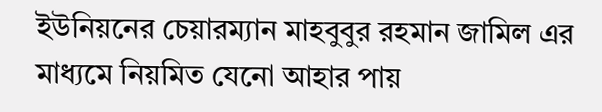ইউনিয়নের চেয়ারম্যান মাহবুবুর রহমান জামিল এর মাধ্যমে নিয়মিত যেনো আহার পায়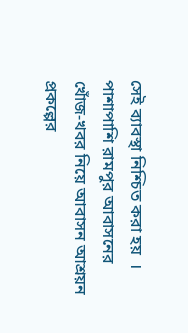সেই ব্যাবস্থা নিশ্চিত করা হয়  । পাশাপাশি রামপুর আবাসনের  খোঁজ-খবর নিয়ে আবাসন আশ্রয়ন প্রকল্পের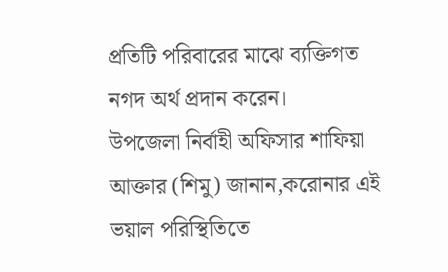প্রতিটি পরিবারের মাঝে ব্যক্তিগত নগদ অর্থ প্রদান করেন।
উপজেলা নির্বাহী অফিসার শাফিয়া আক্তার (শিমু) জানান,করোনার এই ভয়াল পরিস্থিতিতে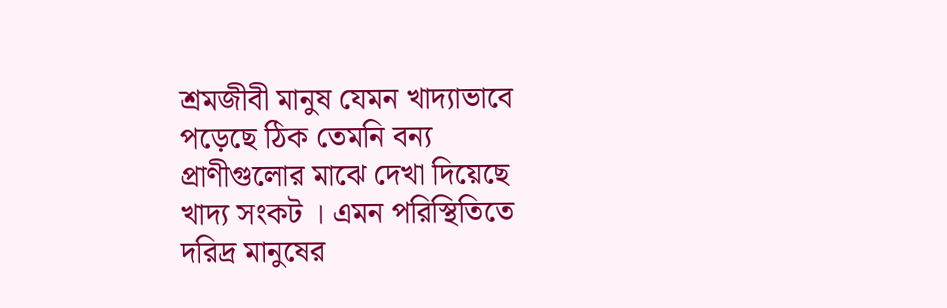শ্রমজীবী মানুষ যেমন খাদ্যাভাবে পড়েছে ঠিক তেমনি বন্য প্রাণীগুলোর মাঝে দেখা দিয়েছে খাদ্য সংকট । এমন পরিস্থিতিতে দরিদ্র মানুষের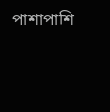পাশাপাশি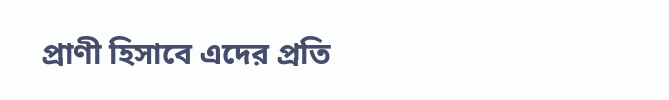প্রাণী হিসাবে এদের প্রতি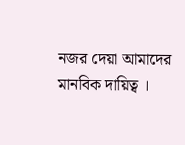নজর দেয়া আমাদের মানবিক দায়িত্ব ।